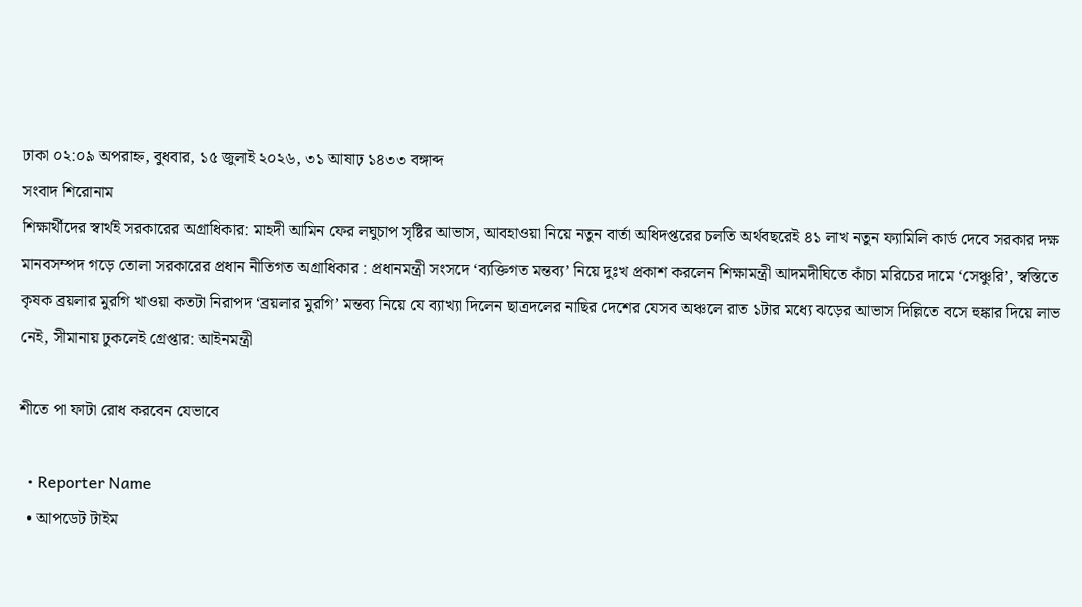ঢাকা ০২:০৯ অপরাহ্ন, বুধবার, ১৫ জুলাই ২০২৬, ৩১ আষাঢ় ১৪৩৩ বঙ্গাব্দ
সংবাদ শিরোনাম
শিক্ষার্থীদের স্বার্থই সরকারের অগ্রাধিকার: মাহদী আমিন ফের লঘুচাপ সৃষ্টির আভাস, আবহাওয়া নিয়ে নতুন বার্তা অধিদপ্তরের চলতি অর্থবছরেই ৪১ লাখ নতুন ফ্যামিলি কার্ড দেবে সরকার দক্ষ মানবসম্পদ গড়ে তোলা সরকারের প্রধান নীতিগত অগ্রাধিকার : প্রধানমন্ত্রী সংসদে ‘ব্যক্তিগত মন্তব্য’ নিয়ে দুঃখ প্রকাশ করলেন শিক্ষামন্ত্রী আদমদীঘিতে কাঁচা মরিচের দামে ‘সেঞ্চুরি’, স্বস্তিতে কৃষক ব্রয়লার মুরগি খাওয়া কতটা নিরাপদ ‘ব্রয়লার মুরগি’ মন্তব্য নিয়ে যে ব্যাখ্যা দিলেন ছাত্রদলের নাছির দেশের যেসব অঞ্চলে রাত ১টার মধ্যে ঝড়ের আভাস দিল্লিতে বসে হুঙ্কার দিয়ে লাভ নেই, সীমানায় ঢুকলেই গ্রেপ্তার: আইনমন্ত্রী

শীতে পা ফাটা রোধ করবেন যেভাবে

  • Reporter Name
  • আপডেট টাইম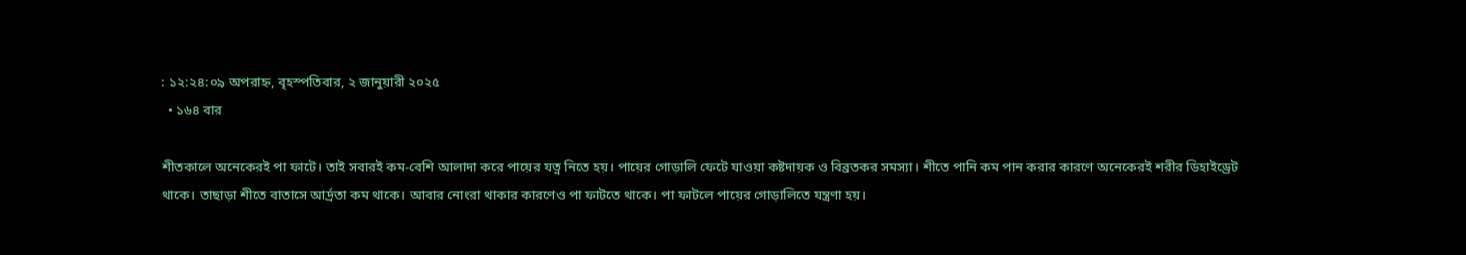: ১২:২৪:০৯ অপরাহ্ন, বৃহস্পতিবার, ২ জানুয়ারী ২০২৫
  • ১৬৪ বার

শীতকালে অনেকেরই পা ফাটে। তাই সবারই কম-বেশি আলাদা করে পায়ের যত্ন নিতে হয়। পায়ের গোড়ালি ফেটে যাওয়া কষ্টদায়ক ও বিব্রতকর সমস্যা। শীতে পানি কম পান করার কারণে অনেকেরই শরীর ডিহাইড্রেট থাকে। তাছাড়া শীতে বাতাসে আর্দ্রতা কম থাকে। আবার নোংরা থাকার কারণেও পা ফাটতে থাকে। পা ফাটলে পায়ের গোড়ালিতে যন্ত্রণা হয়।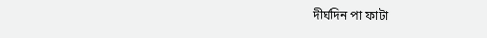দীর্ঘদিন পা ফাটা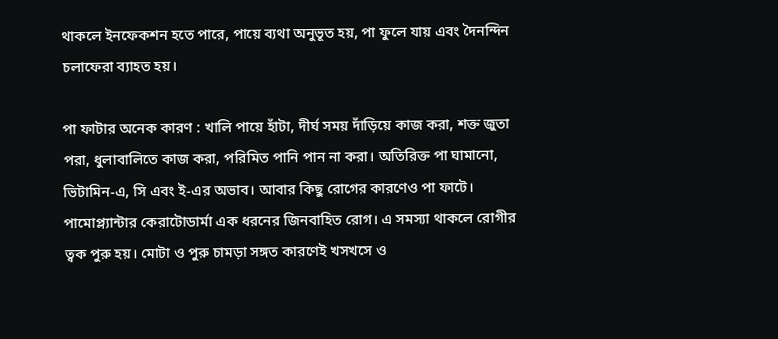থাকলে ইনফেকশন হতে পারে, পায়ে ব্যথা অনুভূত হয়, পা ফুলে যায় এবং দৈনন্দিন চলাফেরা ব্যাহত হয়।

পা ফাটার অনেক কারণ : খালি পায়ে হাঁটা, দীর্ঘ সময় দাঁড়িয়ে কাজ করা, শক্ত জুতা পরা, ধুলাবালিতে কাজ করা, পরিমিত পানি পান না করা। অতিরিক্ত পা ঘামানো, ভিটামিন-এ, সি এবং ই-এর অভাব। আবার কিছু রোগের কারণেও পা ফাটে। পামোপ্ল্যান্টার কেরাটোডার্মা এক ধরনের জিনবাহিত রোগ। এ সমস্যা থাকলে রোগীর ত্বক পুরু হয়। মোটা ও পুরু চামড়া সঙ্গত কারণেই খসখসে ও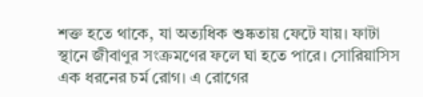শক্ত হতে থাকে, যা অত্যধিক শুষ্কতায় ফেটে যায়। ফাটা স্থানে জীবাণুর সংক্রমণের ফলে ঘা হতে পারে। সোরিয়াসিস এক ধরনের চর্ম রোগ। এ রোগের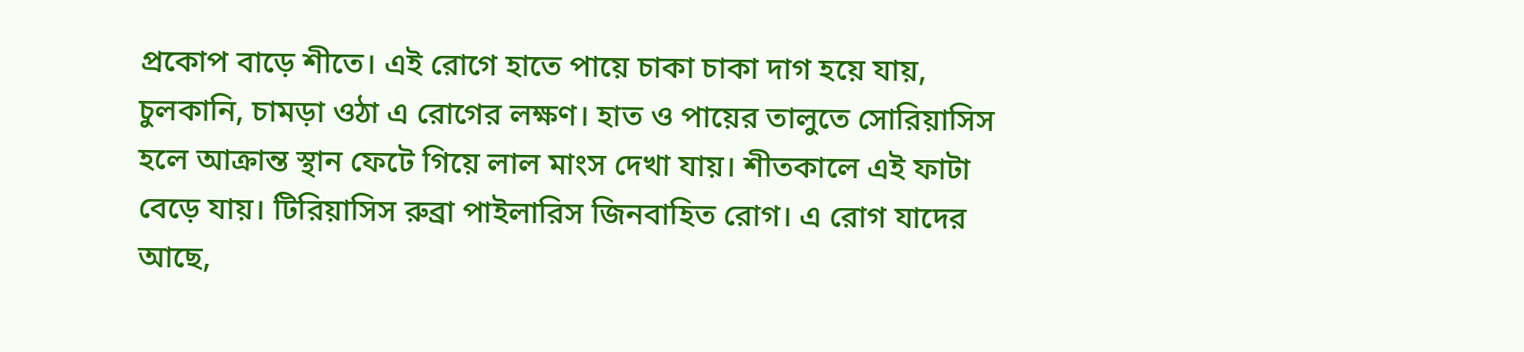প্রকোপ বাড়ে শীতে। এই রোগে হাতে পায়ে চাকা চাকা দাগ হয়ে যায়, চুলকানি, চামড়া ওঠা এ রোগের লক্ষণ। হাত ও পায়ের তালুতে সোরিয়াসিস হলে আক্রান্ত স্থান ফেটে গিয়ে লাল মাংস দেখা যায়। শীতকালে এই ফাটা বেড়ে যায়। টিরিয়াসিস রুব্রা পাইলারিস জিনবাহিত রোগ। এ রোগ যাদের আছে,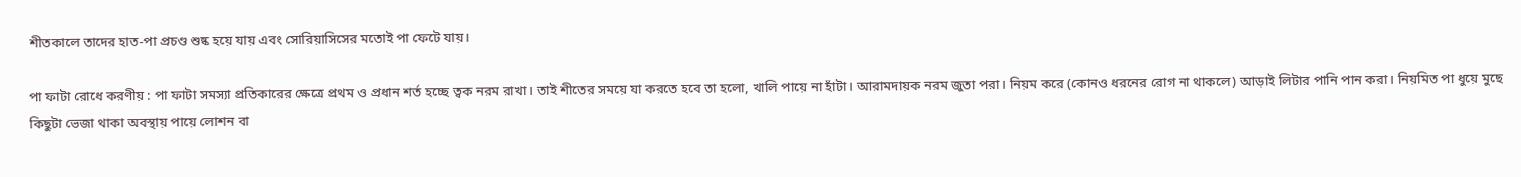শীতকালে তাদের হাত-পা প্রচণ্ড শুষ্ক হয়ে যায় এবং সোরিয়াসিসের মতোই পা ফেটে যায়।

পা ফাটা রোধে করণীয় : পা ফাটা সমস্যা প্রতিকারের ক্ষেত্রে প্রথম ও প্রধান শর্ত হচ্ছে ত্বক নরম রাখা। তাই শীতের সময়ে যা করতে হবে তা হলো, খালি পায়ে না হাঁটা। আরামদায়ক নরম জুতা পরা। নিয়ম করে (কোনও ধরনের রোগ না থাকলে) আড়াই লিটার পানি পান করা। নিয়মিত পা ধুয়ে মুছে কিছুটা ভেজা থাকা অবস্থায় পায়ে লোশন বা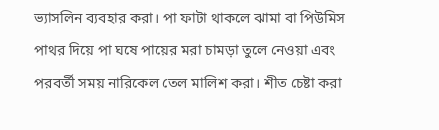ভ্যাসলিন ব্যবহার করা। পা ফাটা থাকলে ঝামা বা পিউমিস পাথর দিয়ে পা ঘষে পায়ের মরা চামড়া তুলে নেওয়া এবং পরবর্তী সময় নারিকেল তেল মালিশ করা। শীত চেষ্টা করা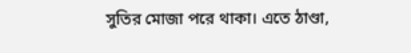সুতির মোজা পরে থাকা। এতে ঠাণ্ডা,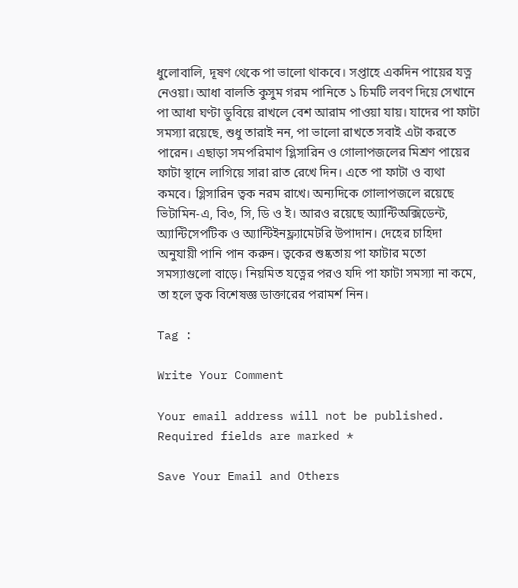ধুলোবালি, দূষণ থেকে পা ভালো থাকবে। সপ্তাহে একদিন পায়ের যত্ন নেওয়া। আধা বালতি কুসুম গরম পানিতে ১ চিমটি লবণ দিয়ে সেখানে পা আধা ঘণ্টা ডুবিয়ে রাখলে বেশ আরাম পাওয়া যায়। যাদের পা ফাটা সমস্যা রয়েছে, শুধু তারাই নন, পা ভালো রাখতে সবাই এটা করতে পারেন। এছাড়া সমপরিমাণ গ্লিসারিন ও গোলাপজলের মিশ্রণ পায়ের ফাটা স্থানে লাগিয়ে সারা রাত রেখে দিন। এতে পা ফাটা ও ব্যথা কমবে। গ্লিসারিন ত্বক নরম রাখে। অন্যদিকে গোলাপজলে রয়েছে ভিটামিন-এ, বি৩, সি, ডি ও ই। আরও রয়েছে অ্যান্টিঅক্সিডেন্ট, অ্যান্টিসেপটিক ও অ্যান্টিইনফ্ল্যামেটরি উপাদান। দেহের চাহিদা অনুযায়ী পানি পান করুন। ত্বকের শুষ্কতায় পা ফাটার মতো সমস্যাগুলো বাড়ে। নিয়মিত যত্নের পরও যদি পা ফাটা সমস্যা না কমে, তা হলে ত্বক বিশেষজ্ঞ ডাক্তারের পরামর্শ নিন।

Tag :

Write Your Comment

Your email address will not be published. Required fields are marked *

Save Your Email and Others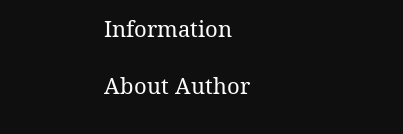Information

About Author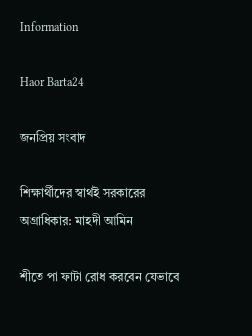Information

Haor Barta24

জনপ্রিয় সংবাদ

শিক্ষার্থীদের স্বার্থই সরকারের অগ্রাধিকার: মাহদী আমিন

শীতে পা ফাটা রোধ করবেন যেভাবে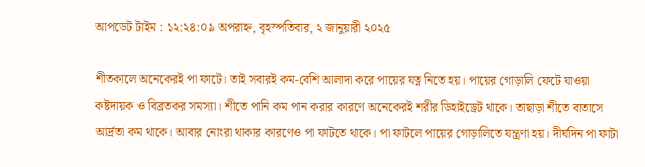আপডেট টাইম : ১২:২৪:০৯ অপরাহ্ন, বৃহস্পতিবার, ২ জানুয়ারী ২০২৫

শীতকালে অনেকেরই পা ফাটে। তাই সবারই কম-বেশি আলাদা করে পায়ের যত্ন নিতে হয়। পায়ের গোড়ালি ফেটে যাওয়া কষ্টদায়ক ও বিব্রতকর সমস্যা। শীতে পানি কম পান করার কারণে অনেকেরই শরীর ডিহাইড্রেট থাকে। তাছাড়া শীতে বাতাসে আর্দ্রতা কম থাকে। আবার নোংরা থাকার কারণেও পা ফাটতে থাকে। পা ফাটলে পায়ের গোড়ালিতে যন্ত্রণা হয়। দীর্ঘদিন পা ফাটা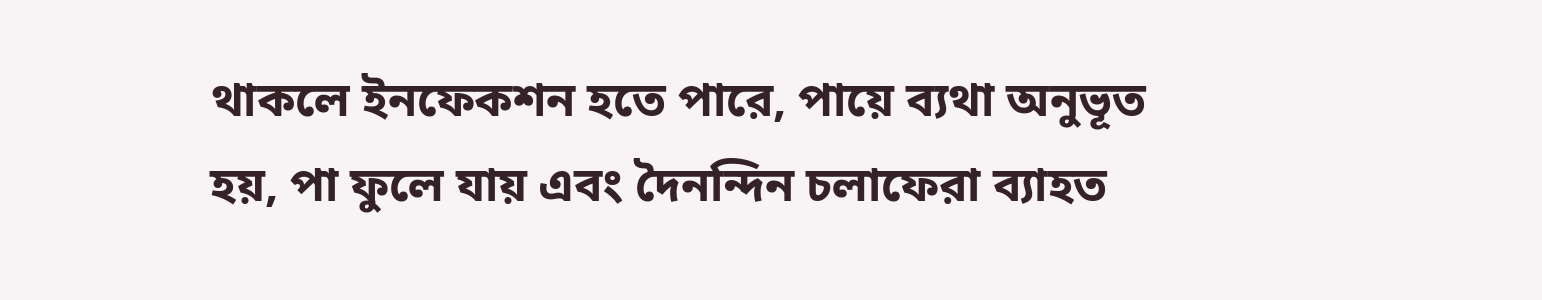থাকলে ইনফেকশন হতে পারে, পায়ে ব্যথা অনুভূত হয়, পা ফুলে যায় এবং দৈনন্দিন চলাফেরা ব্যাহত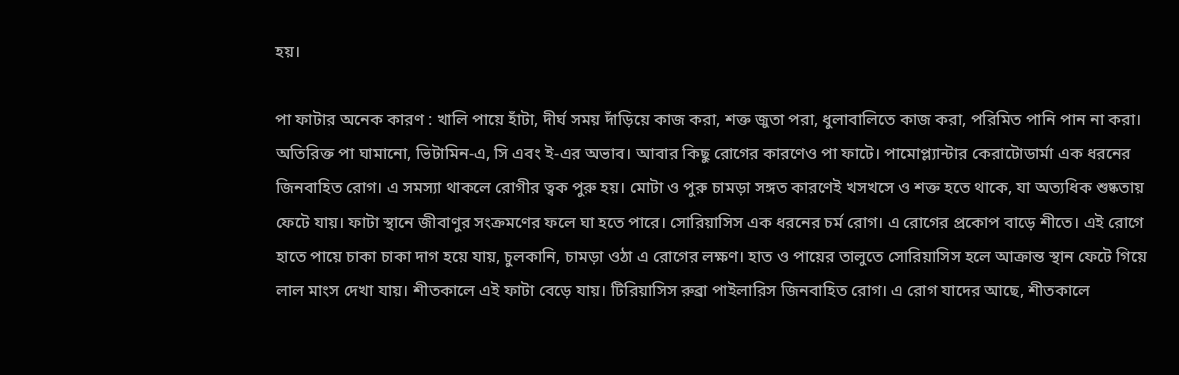হয়।

পা ফাটার অনেক কারণ : খালি পায়ে হাঁটা, দীর্ঘ সময় দাঁড়িয়ে কাজ করা, শক্ত জুতা পরা, ধুলাবালিতে কাজ করা, পরিমিত পানি পান না করা। অতিরিক্ত পা ঘামানো, ভিটামিন-এ, সি এবং ই-এর অভাব। আবার কিছু রোগের কারণেও পা ফাটে। পামোপ্ল্যান্টার কেরাটোডার্মা এক ধরনের জিনবাহিত রোগ। এ সমস্যা থাকলে রোগীর ত্বক পুরু হয়। মোটা ও পুরু চামড়া সঙ্গত কারণেই খসখসে ও শক্ত হতে থাকে, যা অত্যধিক শুষ্কতায় ফেটে যায়। ফাটা স্থানে জীবাণুর সংক্রমণের ফলে ঘা হতে পারে। সোরিয়াসিস এক ধরনের চর্ম রোগ। এ রোগের প্রকোপ বাড়ে শীতে। এই রোগে হাতে পায়ে চাকা চাকা দাগ হয়ে যায়, চুলকানি, চামড়া ওঠা এ রোগের লক্ষণ। হাত ও পায়ের তালুতে সোরিয়াসিস হলে আক্রান্ত স্থান ফেটে গিয়ে লাল মাংস দেখা যায়। শীতকালে এই ফাটা বেড়ে যায়। টিরিয়াসিস রুব্রা পাইলারিস জিনবাহিত রোগ। এ রোগ যাদের আছে, শীতকালে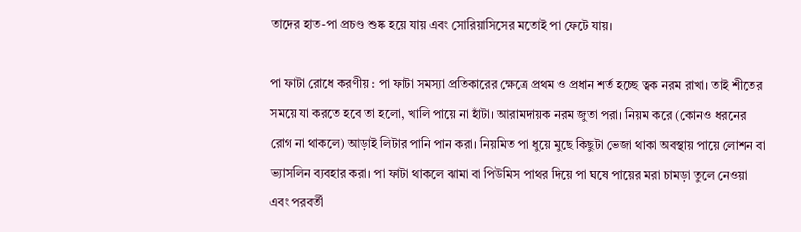তাদের হাত-পা প্রচণ্ড শুষ্ক হয়ে যায় এবং সোরিয়াসিসের মতোই পা ফেটে যায়।

পা ফাটা রোধে করণীয় : পা ফাটা সমস্যা প্রতিকারের ক্ষেত্রে প্রথম ও প্রধান শর্ত হচ্ছে ত্বক নরম রাখা। তাই শীতের সময়ে যা করতে হবে তা হলো, খালি পায়ে না হাঁটা। আরামদায়ক নরম জুতা পরা। নিয়ম করে (কোনও ধরনের রোগ না থাকলে) আড়াই লিটার পানি পান করা। নিয়মিত পা ধুয়ে মুছে কিছুটা ভেজা থাকা অবস্থায় পায়ে লোশন বা ভ্যাসলিন ব্যবহার করা। পা ফাটা থাকলে ঝামা বা পিউমিস পাথর দিয়ে পা ঘষে পায়ের মরা চামড়া তুলে নেওয়া এবং পরবর্তী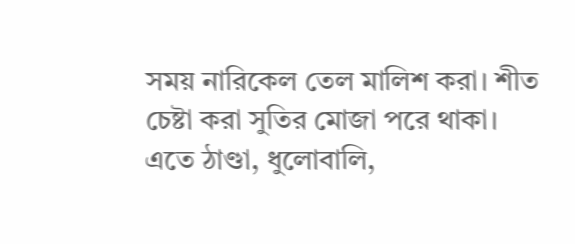সময় নারিকেল তেল মালিশ করা। শীত চেষ্টা করা সুতির মোজা পরে থাকা। এতে ঠাণ্ডা, ধুলোবালি,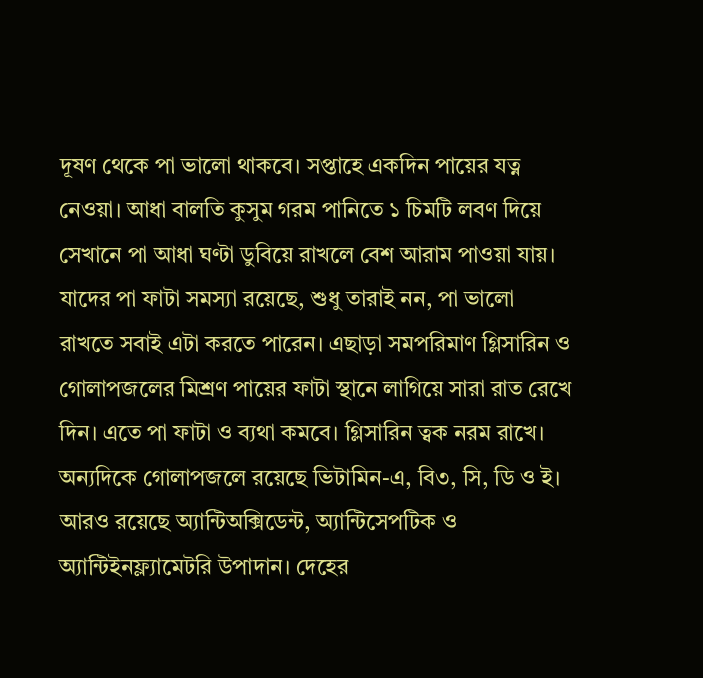দূষণ থেকে পা ভালো থাকবে। সপ্তাহে একদিন পায়ের যত্ন নেওয়া। আধা বালতি কুসুম গরম পানিতে ১ চিমটি লবণ দিয়ে সেখানে পা আধা ঘণ্টা ডুবিয়ে রাখলে বেশ আরাম পাওয়া যায়। যাদের পা ফাটা সমস্যা রয়েছে, শুধু তারাই নন, পা ভালো রাখতে সবাই এটা করতে পারেন। এছাড়া সমপরিমাণ গ্লিসারিন ও গোলাপজলের মিশ্রণ পায়ের ফাটা স্থানে লাগিয়ে সারা রাত রেখে দিন। এতে পা ফাটা ও ব্যথা কমবে। গ্লিসারিন ত্বক নরম রাখে। অন্যদিকে গোলাপজলে রয়েছে ভিটামিন-এ, বি৩, সি, ডি ও ই। আরও রয়েছে অ্যান্টিঅক্সিডেন্ট, অ্যান্টিসেপটিক ও অ্যান্টিইনফ্ল্যামেটরি উপাদান। দেহের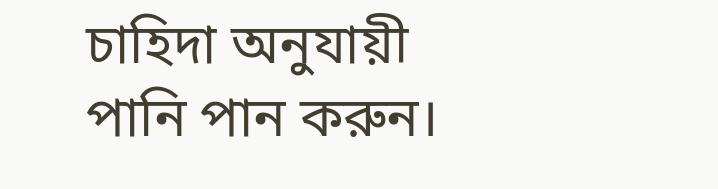চাহিদা অনুযায়ী পানি পান করুন।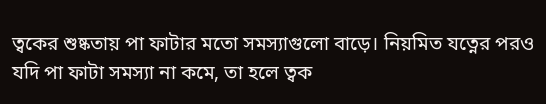ত্বকের শুষ্কতায় পা ফাটার মতো সমস্যাগুলো বাড়ে। নিয়মিত যত্নের পরও যদি পা ফাটা সমস্যা না কমে, তা হলে ত্বক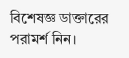বিশেষজ্ঞ ডাক্তারের পরামর্শ নিন।